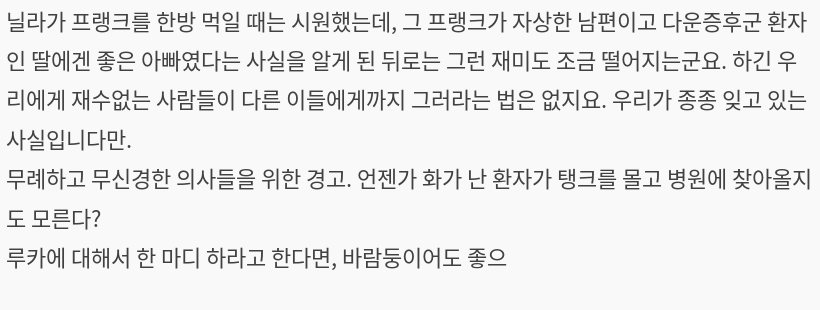닐라가 프랭크를 한방 먹일 때는 시원했는데, 그 프랭크가 자상한 남편이고 다운증후군 환자인 딸에겐 좋은 아빠였다는 사실을 알게 된 뒤로는 그런 재미도 조금 떨어지는군요. 하긴 우리에게 재수없는 사람들이 다른 이들에게까지 그러라는 법은 없지요. 우리가 종종 잊고 있는 사실입니다만.
무례하고 무신경한 의사들을 위한 경고. 언젠가 화가 난 환자가 탱크를 몰고 병원에 찾아올지도 모른다?
루카에 대해서 한 마디 하라고 한다면, 바람둥이어도 좋으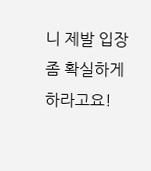니 제발 입장 좀 확실하게 하라고요!